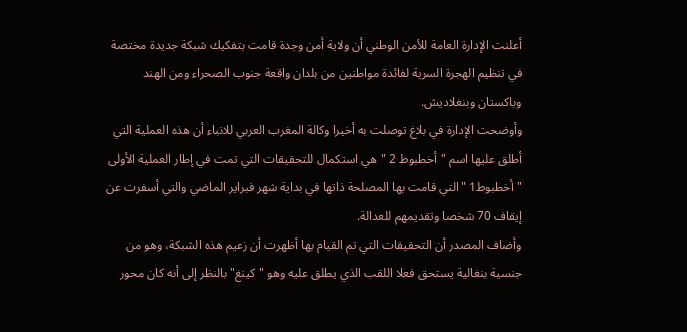أعلنت الإدارة العامة للأمن الوطني أن ولاية أمن وجدة قامت بتفكيك شبكة جديدة مختصة في تنظيم الهجرة السرية لفائدة مواطنين من بلدان واقعة جنوب الصحراء ومن الهند وباكستان وبنغلاديش.
وأوضحت الإدارة في بلاغ توصلت به أخيرا وكالة المغرب العربي للانباء أن هذه العملية التي أطلق عليها اسم "أخطبوط 2 "هي استكمال للتحقيقات التي تمت في إطار العملية الأولى "أخطبوط1 "التي قامت بها المصلحة ذاتها في بداية شهر فبراير الماضي والتي أسفرت عن إيقاف 70 شخصا وتقديمهم للعدالة.
وأضاف المصدر أن التحقيقات التي تم القيام بها أظهرت أن زعيم هذه الشبكة، وهو من جنسية بنغالية يستحق فعلا اللقب الذي يطلق عليه وهو "كينغ"بالنظر إلى أنه كان محور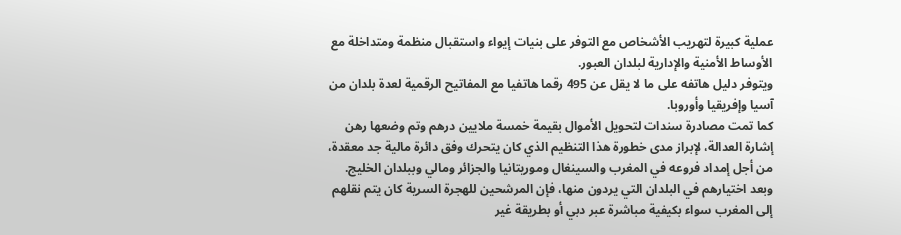عملية كبيرة لتهريب الأشخاص مع التوفر على بنيات إيواء واستقبال منظمة ومتداخلة مع الأوساط الأمنية والإدارية لبلدان العبور.
ويتوفر دليل هاتفه على ما لا يقل عن 495 رقما هاتفيا مع المفاتيح الرقمية لعدة بلدان من آسيا وإفريقيا وأوروبا.
كما تمت مصادرة سندات لتحويل الأموال بقيمة خمسة ملايين درهم وتم وضعها رهن إشارة العدالة، لإبراز مدى خطورة هذا التنظيم الذي كان يتحرك وفق دائرة مالية جد معقدة، من أجل إمداد فروعه في المغرب والسينغال وموريتانيا والجزائر ومالي وببلدان الخليج.
وبعد اختيارهم في البلدان التي يردون منها، فإن المرشحين للهجرة السرية كان يتم نقلهم إلى المغرب سواء بكيفية مباشرة عبر دبي أو بطريقة غير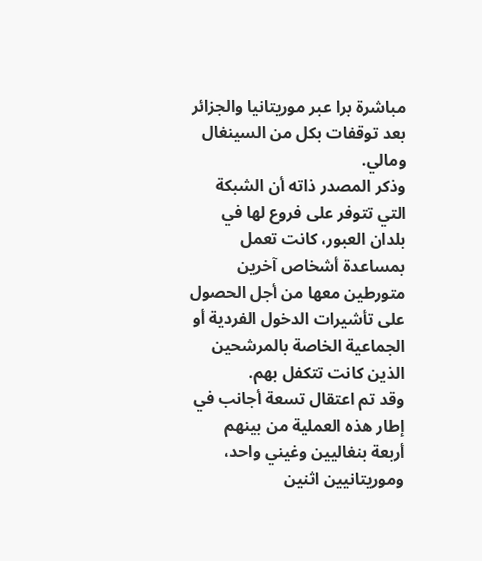مباشرة برا عبر موريتانيا والجزائر بعد توقفات بكل من السينغال ومالي.
وذكر المصدر ذاته أن الشبكة التي تتوفر على فروع لها في بلدان العبور، كانت تعمل بمساعدة أشخاص آخرين متورطين معها من أجل الحصول على تأشيرات الدخول الفردية أو الجماعية الخاصة بالمرشحين الذين كانت تتكفل بهم.
وقد تم اعتقال تسعة أجانب في إطار هذه العملية من بينهم أربعة بنغاليين وغيني واحد، وموريتانيين اثنين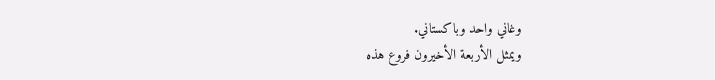وغاني واحد وباكستاني.
ويمثل الأربعة الأخيرون فروع هذه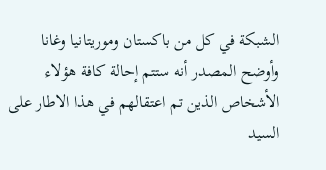الشبكة في كل من باكستان وموريتانيا وغانا
وأوضح المصدر أنه ستتم إحالة كافة هؤلاء الأشخاص الذين تم اعتقالهم في هذا الاطار على السيد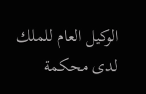الوكيل العام للملك لدى محكمة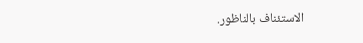الاستئناف بالناظور.